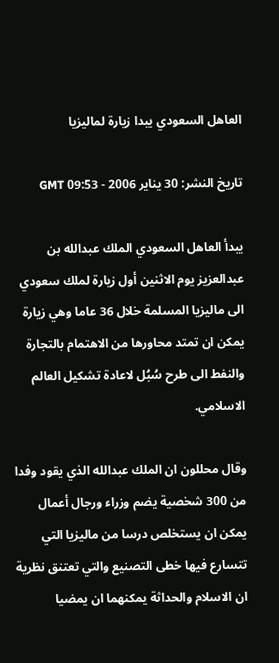العاهل السعودي يبدا زيارة لماليزيا

تاريخ النشر: 30 يناير 2006 - 09:53 GMT

يبدأ العاهل السعودي الملك عبدالله بن عبدالعزيز يوم الاثنين أول زيارة لملك سعودي الى ماليزيا المسلمة خلال 36 عاما وهي زيارة يمكن ان تمتد محاورها من الاهتمام بالتجارة والنفط الى طرح سُبُل لاعادة تشكيل العالم الاسلامي.

وقال محللون ان الملك عبدالله الذي يقود وفدا من 300 شخصية يضم وزراء ورجال أعمال يمكن ان يستخلص درسا من ماليزيا التي تتسارع فيها خطى التصنيع والتي تعتنق نظرية ان الاسلام والحداثة يمكنهما ان يمضيا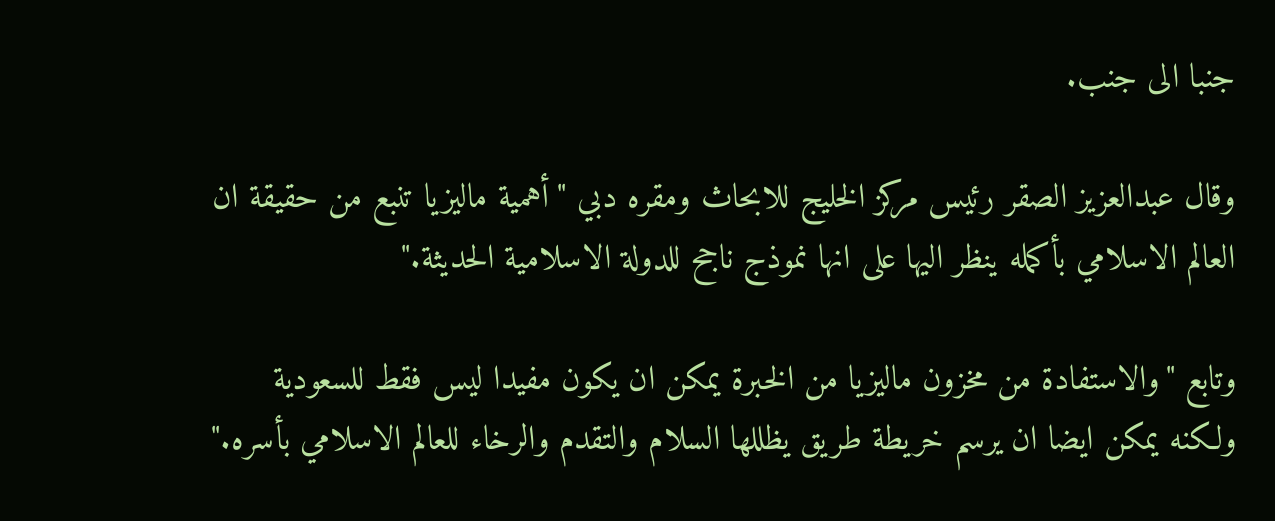جنبا الى جنب.

وقال عبدالعزيز الصقر رئيس مركز الخليج للابحاث ومقره دبي "أهمية ماليزيا تنبع من حقيقة ان العالم الاسلامي بأكمله ينظر اليها على انها نموذج ناجح للدولة الاسلامية الحديثة."

وتابع "والاستفادة من مخزون ماليزيا من الخبرة يمكن ان يكون مفيدا ليس فقط للسعودية ولكنه يمكن ايضا ان يرسم خريطة طريق يظللها السلام والتقدم والرخاء للعالم الاسلامي بأسره."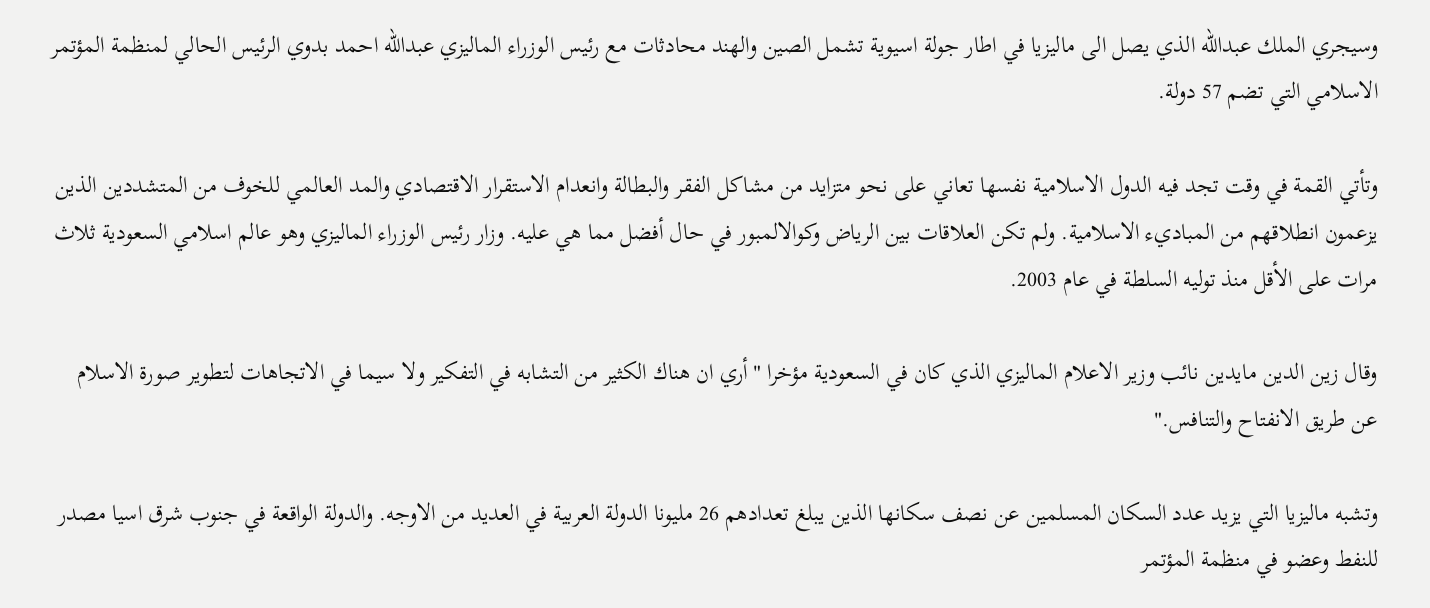وسيجري الملك عبدالله الذي يصل الى ماليزيا في اطار جولة اسيوية تشمل الصين والهند محادثات مع رئيس الوزراء الماليزي عبدالله احمد بدوي الرئيس الحالي لمنظمة المؤتمر الاسلامي التي تضم 57 دولة.

وتأتي القمة في وقت تجد فيه الدول الاسلامية نفسها تعاني على نحو متزايد من مشاكل الفقر والبطالة وانعدام الاستقرار الاقتصادي والمد العالمي للخوف من المتشددين الذين يزعمون انطلاقهم من المباديء الاسلامية. ولم تكن العلاقات بين الرياض وكوالالمبور في حال أفضل مما هي عليه. وزار رئيس الوزراء الماليزي وهو عالم اسلامي السعودية ثلاث مرات على الأقل منذ توليه السلطة في عام 2003.

وقال زين الدين مايدين نائب وزير الاعلام الماليزي الذي كان في السعودية مؤخرا "أري ان هناك الكثير من التشابه في التفكير ولا سيما في الاتجاهات لتطوير صورة الاسلام عن طريق الانفتاح والتنافس."

وتشبه ماليزيا التي يزيد عدد السكان المسلمين عن نصف سكانها الذين يبلغ تعدادهم 26 مليونا الدولة العربية في العديد من الاوجه. والدولة الواقعة في جنوب شرق اسيا مصدر للنفط وعضو في منظمة المؤتمر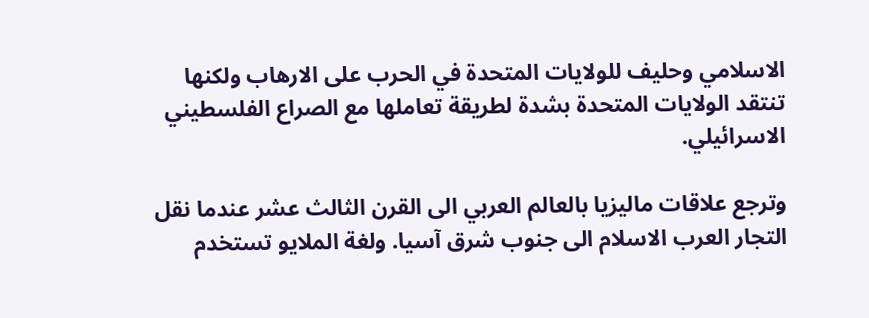الاسلامي وحليف للولايات المتحدة في الحرب على الارهاب ولكنها تنتقد الولايات المتحدة بشدة لطريقة تعاملها مع الصراع الفلسطيني الاسرائيلي.

وترجع علاقات ماليزيا بالعالم العربي الى القرن الثالث عشر عندما نقل التجار العرب الاسلام الى جنوب شرق آسيا. ولغة الملايو تستخدم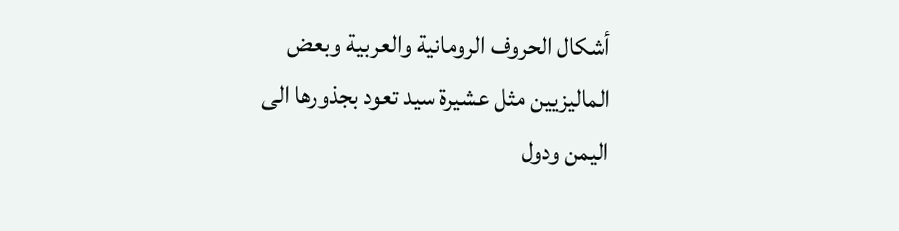أشكال الحروف الرومانية والعربية وبعض الماليزيين مثل عشيرة سيد تعود بجذورها الى اليمن ودول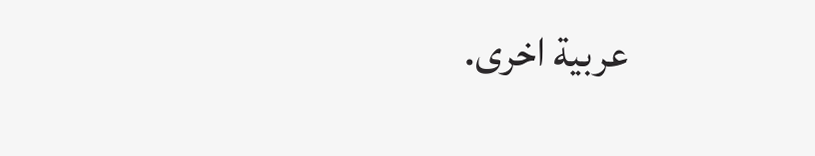عربية اخرى.